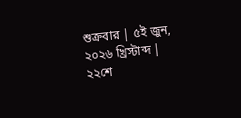শুক্রবার | ৫ই জুন, ২০২৬ খ্রিস্টাব্দ | ২২শে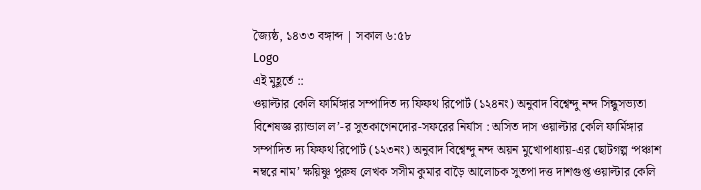জ্যৈষ্ঠ, ১৪৩৩ বঙ্গাব্দ | সকাল ৬:৫৮
Logo
এই মুহূর্তে ::
ওয়াল্টার কেলি ফার্মিঙ্গার সম্পাদিত দ্য ফিফথ রিপোর্ট (১২৪নং) অনুবাদ বিশ্বেন্দু নন্দ সিন্ধুসভ্যতা বিশেষজ্ঞ র‍্যান্ডাল ল’-র সুতকাগেনদোর-সফরের নির্যাস : অসিত দাস ওয়াল্টার কেলি ফার্মিঙ্গার সম্পাদিত দ্য ফিফথ রিপোর্ট (১২৩নং) অনুবাদ বিশ্বেন্দু নন্দ অয়ন মুখোপাধ্যায়-এর ছোটগল্প ‘পঞ্চাশ নম্বরে নাম’ ক্ষয়িষ্ণু পুরুষ লেখক সসীম কুমার বাড়ৈ আলোচক সুতপা দত্ত দাশগুপ্ত ওয়াল্টার কেলি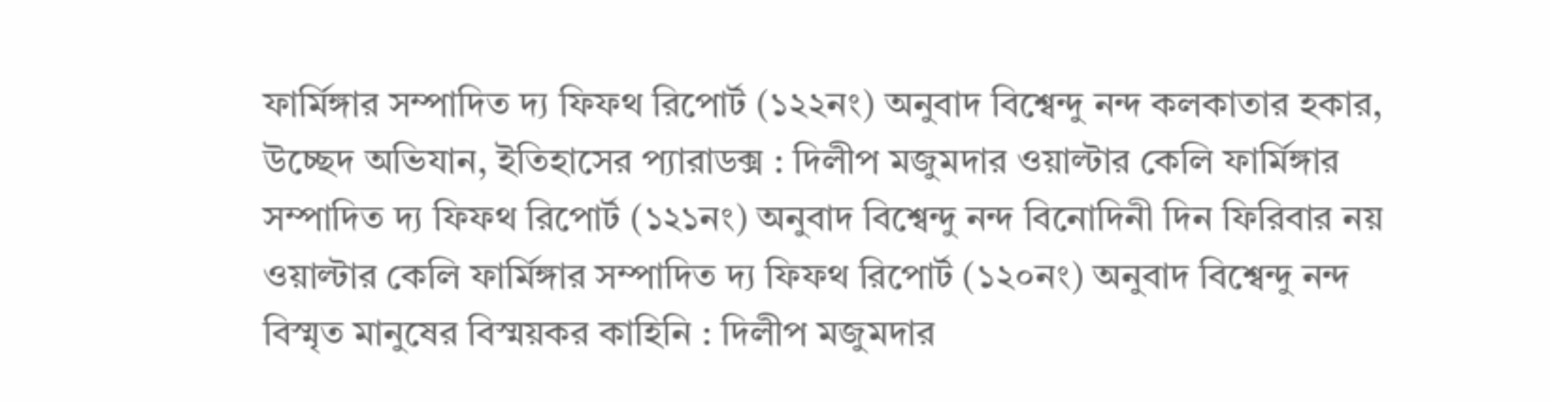ফার্মিঙ্গার সম্পাদিত দ্য ফিফথ রিপোর্ট (১২২নং) অনুবাদ বিশ্বেন্দু নন্দ কলকাতার হকার, উচ্ছেদ অভিযান, ইতিহাসের প্যারাডক্স : দিলীপ মজুমদার ওয়াল্টার কেলি ফার্মিঙ্গার সম্পাদিত দ্য ফিফথ রিপোর্ট (১২১নং) অনুবাদ বিশ্বেন্দু নন্দ বিনোদিনী দিন ফিরিবার নয় ওয়াল্টার কেলি ফার্মিঙ্গার সম্পাদিত দ্য ফিফথ রিপোর্ট (১২০নং) অনুবাদ বিশ্বেন্দু নন্দ বিস্মৃত মানুষের বিস্ময়কর কাহিনি : দিলীপ মজুমদার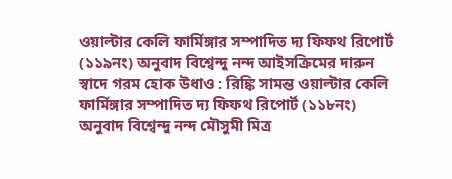ওয়াল্টার কেলি ফার্মিঙ্গার সম্পাদিত দ্য ফিফথ রিপোর্ট (১১৯নং) অনুবাদ বিশ্বেন্দু নন্দ আইসক্রিমের দারুন স্বাদে গরম হোক উধাও : রিঙ্কি সামন্ত ওয়াল্টার কেলি ফার্মিঙ্গার সম্পাদিত দ্য ফিফথ রিপোর্ট (১১৮নং) অনুবাদ বিশ্বেন্দু নন্দ মৌসুমী মিত্র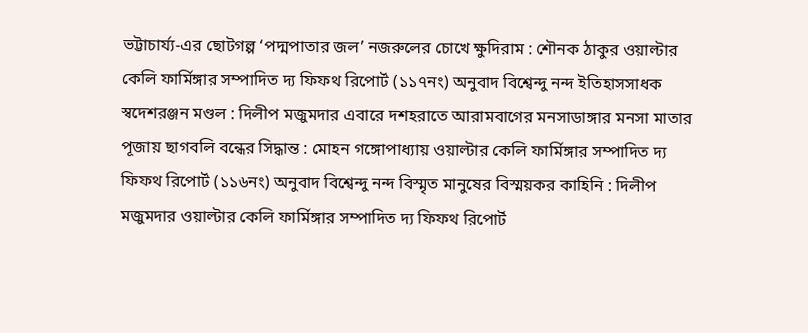ভট্টাচার্য্য-এর ছোটগল্প ‘পদ্মপাতার জল’ নজরুলের চোখে ক্ষুদিরাম : শৌনক ঠাকুর ওয়াল্টার কেলি ফার্মিঙ্গার সম্পাদিত দ্য ফিফথ রিপোর্ট (১১৭নং) অনুবাদ বিশ্বেন্দু নন্দ ইতিহাসসাধক স্বদেশরঞ্জন মণ্ডল : দিলীপ মজুমদার এবারে দশহরাতে আরামবাগের মনসাডাঙ্গার মনসা মাতার পূজায় ছাগবলি বন্ধের সিদ্ধান্ত : মোহন গঙ্গোপাধ্যায় ওয়াল্টার কেলি ফার্মিঙ্গার সম্পাদিত দ্য ফিফথ রিপোর্ট (১১৬নং) অনুবাদ বিশ্বেন্দু নন্দ বিস্মৃত মানুষের বিস্ময়কর কাহিনি : দিলীপ মজুমদার ওয়াল্টার কেলি ফার্মিঙ্গার সম্পাদিত দ্য ফিফথ রিপোর্ট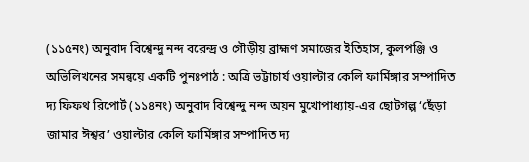(১১৫নং) অনুবাদ বিশ্বেন্দু নন্দ বরেন্দ্র ও গৌড়ীয় ব্রাহ্মণ সমাজের ইতিহাস, কুলপঞ্জি ও অভিলিখনের সমন্বয়ে একটি পুনঃপাঠ : অত্রি ভট্টাচার্য ওয়াল্টার কেলি ফার্মিঙ্গার সম্পাদিত দ্য ফিফথ রিপোর্ট (১১৪নং) অনুবাদ বিশ্বেন্দু নন্দ অয়ন মুখোপাধ্যায়-এর ছোটগল্প ‘ছেঁড়া জামার ঈশ্বর’ ওয়াল্টার কেলি ফার্মিঙ্গার সম্পাদিত দ্য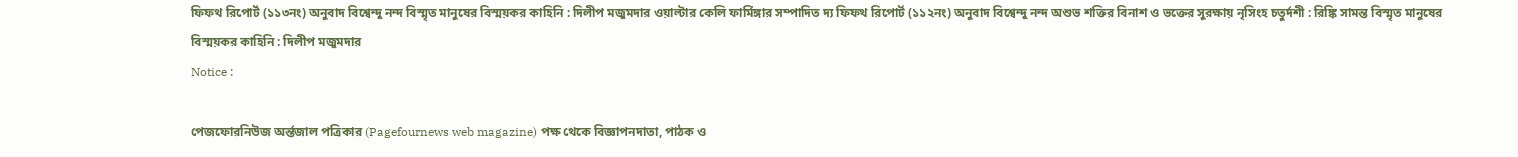ফিফথ রিপোর্ট (১১৩নং) অনুবাদ বিশ্বেন্দু নন্দ বিস্মৃত মানুষের বিস্ময়কর কাহিনি : দিলীপ মজুমদার ওয়াল্টার কেলি ফার্মিঙ্গার সম্পাদিত দ্য ফিফথ রিপোর্ট (১১২নং) অনুবাদ বিশ্বেন্দু নন্দ অশুভ শক্তির বিনাশ ও ভক্তের সুরক্ষায় নৃসিংহ চতুর্দশী : রিঙ্কি সামন্ত বিস্মৃত মানুষের বিস্ময়কর কাহিনি : দিলীপ মজুমদার
Notice :

পেজফোরনিউজ অর্ন্তজাল পত্রিকার (Pagefournews web magazine) পক্ষ থেকে বিজ্ঞাপনদাতা, পাঠক ও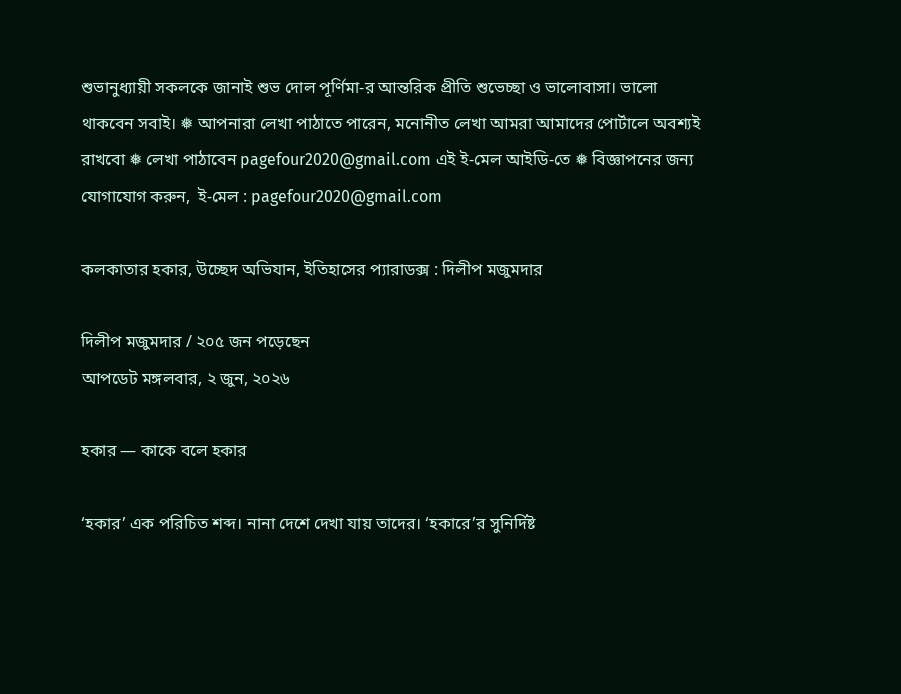শুভানুধ্যায়ী সকলকে জানাই শুভ দোল পূর্ণিমা-র আন্তরিক প্রীতি শুভেচ্ছা ও ভালোবাসা। ভালো থাকবেন সবাই। ❅ আপনারা লেখা পাঠাতে পারেন, মনোনীত লেখা আমরা আমাদের পোর্টালে অবশ্যই রাখবো ❅ লেখা পাঠাবেন pagefour2020@gmail.com এই ই-মেল আইডি-তে ❅ বিজ্ঞাপনের জন্য যোগাযোগ করুন,  ই-মেল : pagefour2020@gmail.com

কলকাতার হকার, উচ্ছেদ অভিযান, ইতিহাসের প্যারাডক্স : দিলীপ মজুমদার

দিলীপ মজুমদার / ২০৫ জন পড়েছেন
আপডেট মঙ্গলবার, ২ জুন, ২০২৬

হকার — কাকে বলে হকার

‘হকার’ এক পরিচিত শব্দ। নানা দেশে দেখা যায় তাদের। ‘হকারে’র সুনির্দিষ্ট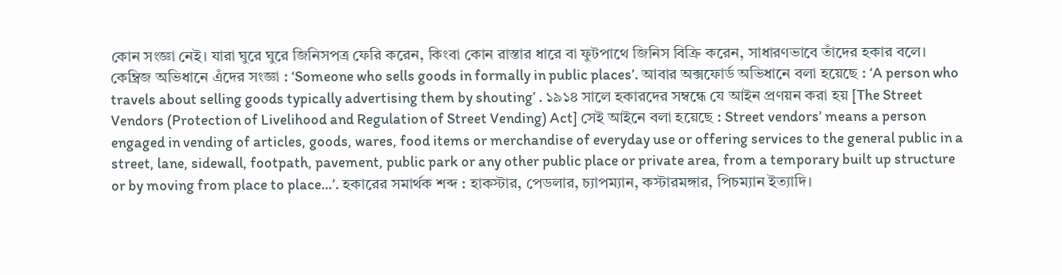কোন সংজ্ঞা নেই। যারা ঘুরে ঘুরে জিনিসপত্র ফেরি করেন, কিংবা কোন রাস্তার ধারে বা ফুটপাথে জিনিস বিক্রি করেন, সাধারণভাবে তাঁদের হকার বলে। কেম্ব্রিজ অভিধানে এঁদের সংজ্ঞা : ‘Someone who sells goods in formally in public places’. আবার অক্সফোর্ড অভিধানে বলা হয়েছে : ‘A person who travels about selling goods typically advertising them by shouting’ . ১৯১৪ সালে হকারদের সম্বন্ধে যে আইন প্রণয়ন করা হয় [The Street Vendors (Protection of Livelihood and Regulation of Street Vending) Act] সেই আইনে বলা হয়েছে : Street vendors’ means a person engaged in vending of articles, goods, wares, food items or merchandise of everyday use or offering services to the general public in a street, lane, sidewall, footpath, pavement, public park or any other public place or private area, from a temporary built up structure or by moving from place to place…’. হকারের সমার্থক শব্দ : হাকস্টার, পেডলার, চ্যাপম্যান, কস্টারমঙ্গার, পিচম্যান ইত্যাদি।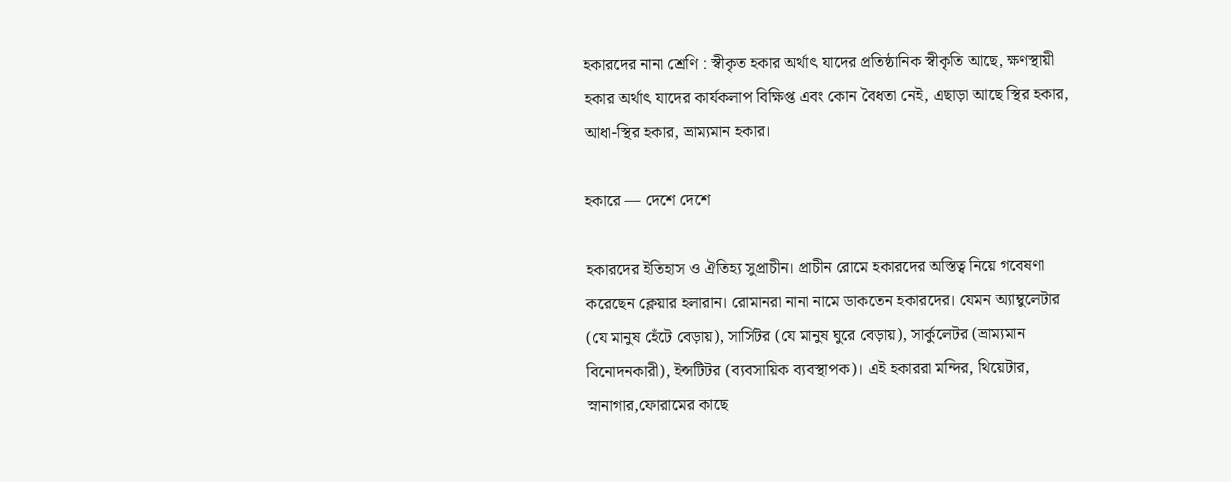হকারদের নানা শ্রেণি : স্বীকৃত হকার অর্থাৎ যাদের প্রতিষ্ঠানিক স্বীকৃতি আছে, ক্ষণস্থায়ী হকার অর্থাৎ যাদের কার্যকলাপ বিক্ষিপ্ত এবং কোন বৈধতা নেই, এছাড়া আছে স্থির হকার, আধা-স্থির হকার, ভ্রাম্যমান হকার।

হকারে — দেশে দেশে

হকারদের ইতিহাস ও ঐতিহ্য সুপ্রাচীন। প্রাচীন রোমে হকারদের অস্তিত্ব নিয়ে গবেষণা করেছেন ক্লেয়ার হলারান। রোমানরা নানা নামে ডাকতেন হকারদের। যেমন অ্যাম্বুলেটার (যে মানুষ হেঁটে বেড়ায়), সার্সিটর (যে মানুষ ঘুরে বেড়ায়), সার্কুলেটর (ভ্রাম্যমান বিনোদনকারী), ইন্সটিটর (ব্যবসায়িক ব্যবস্থাপক)। এই হকাররা মন্দির, থিয়েটার, স্নানাগার,ফোরামের কাছে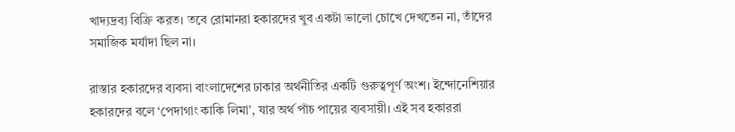খাদ্যদ্রব্য বিক্রি করত। তবে রোমানরা হকারদের খুব একটা ভালো চোখে দেখতেন না, তাঁদের সমাজিক মর্যাদা ছিল না।

রাস্তার হকারদের ব্যবসা বাংলাদেশের ঢাকার অর্থনীতির একটি গুরুত্বপূর্ণ অংশ। ইন্দোনেশিয়ার হকারদের বলে ‘পেদাগাং কাকি লিমা’, যার অর্থ পাঁচ পায়ের ব্যবসায়ী। এই সব হকাররা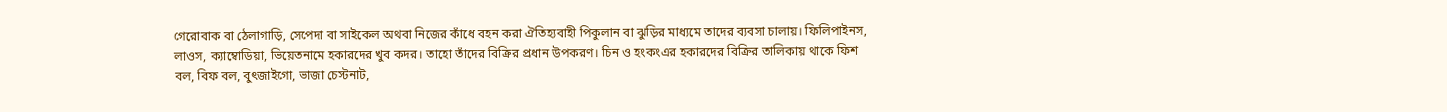গেরোবাক বা ঠেলাগাড়ি, সেপেদা বা সাইকেল অথবা নিজের কাঁধে বহন করা ঐতিহ্যবাহী পিকুলান বা ঝুড়ির মাধ্যমে তাদের ব্যবসা চালায়। ফিলিপাইনস, লাওস, ক্যাম্বোডিয়া, ভিয়েতনামে হকারদের খুব কদর। তাহো তাঁদের বিক্রির প্রধান উপকরণ। চিন ও হংকংএর হকারদের বিক্রির তালিকায় থাকে ফিশ বল, বিফ বল, বুৎজাইগো, ভাজা চেস্টনাট,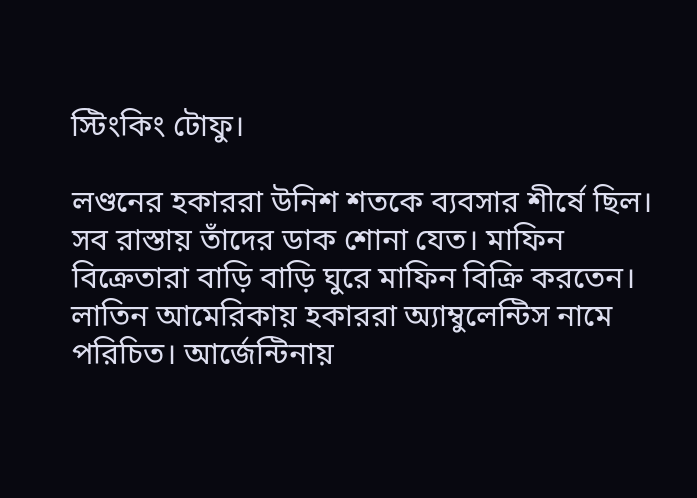স্টিংকিং টোফু।

লণ্ডনের হকাররা উনিশ শতকে ব্যবসার শীর্ষে ছিল। সব রাস্তায় তাঁদের ডাক শোনা যেত। মাফিন বিক্রেতারা বাড়ি বাড়ি ঘুরে মাফিন বিক্রি করতেন। লাতিন আমেরিকায় হকাররা অ্যাম্বুলেন্টিস নামে পরিচিত। আর্জেন্টিনায়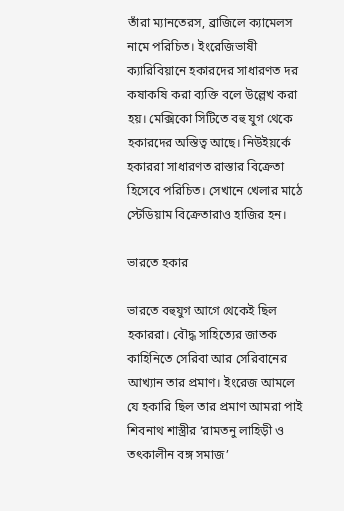তাঁরা ম্যানতেরস, ব্রাজিলে ক্যামেলস নামে পরিচিত। ইংরেজিভাষী ক্যারিবিয়ানে হকারদের সাধারণত দর কষাকষি করা ব্যক্তি বলে উল্লেখ করা হয়। মেক্সিকো সিটিতে বহু যুগ থেকে হকারদের অস্তিত্ব আছে। নিউইয়র্কে হকাররা সাধারণত রাস্তার বিক্রেতা হিসেবে পরিচিত। সেখানে খেলার মাঠে স্টেডিয়াম বিক্রেতারাও হাজির হন।

ভারতে হকার

ভারতে বহুযুগ আগে থেকেই ছিল হকাররা। বৌদ্ধ সাহিত্যের জাতক কাহিনিতে সেরিবা আর সেরিবানের আখ্যান তার প্রমাণ। ইংরেজ আমলে যে হকারি ছিল তার প্রমাণ আমরা পাই শিবনাথ শাস্ত্রীর ‘রামতনু লাহিড়ী ও তৎকালীন বঙ্গ সমাজ’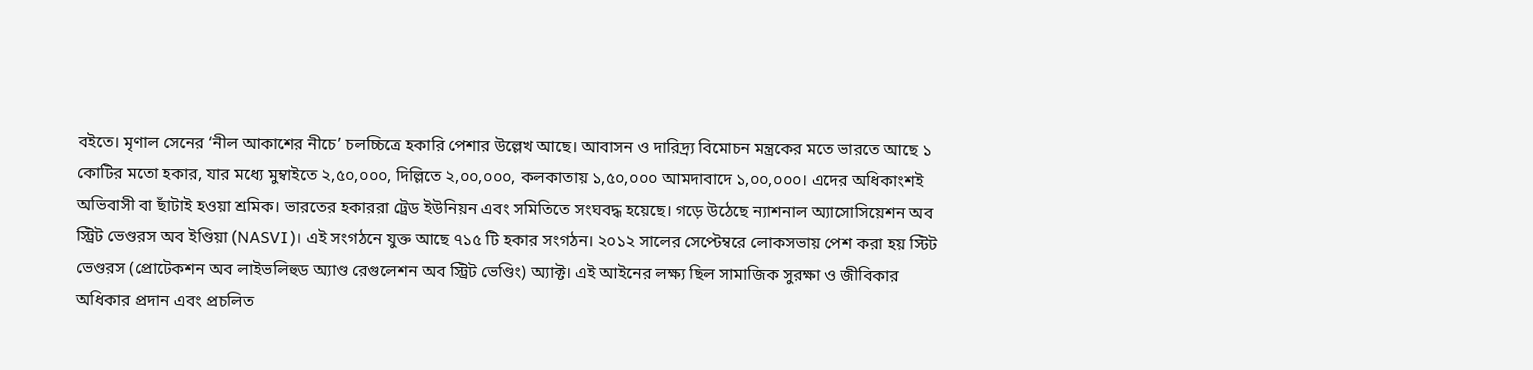বইতে। মৃণাল সেনের ‘নীল আকাশের নীচে’ চলচ্চিত্রে হকারি পেশার উল্লেখ আছে। আবাসন ও দারিদ্র্য বিমোচন মন্ত্রকের মতে ভারতে আছে ১ কোটির মতো হকার, যার মধ্যে মুম্বাইতে ২,৫০,০০০, দিল্লিতে ২,০০,০০০, কলকাতায় ১,৫০,০০০ আমদাবাদে ১,০০,০০০। এদের অধিকাংশই অভিবাসী বা ছাঁটাই হওয়া শ্রমিক। ভারতের হকাররা ট্রেড ইউনিয়ন এবং সমিতিতে সংঘবদ্ধ হয়েছে। গড়ে উঠেছে ন্যাশনাল অ্যাসোসিয়েশন অব স্ট্রিট ভেণ্ডরস অব ইণ্ডিয়া (NASVI)। এই সংগঠনে যুক্ত আছে ৭১৫ টি হকার সংগঠন। ২০১২ সালের সেপ্টেম্বরে লোকসভায় পেশ করা হয় স্টিট ভেণ্ডরস (প্রোটেকশন অব লাইভলিহুড অ্যাণ্ড রেগুলেশন অব স্ট্রিট ভেণ্ডিং) অ্যাক্ট। এই আইনের লক্ষ্য ছিল সামাজিক সুরক্ষা ও জীবিকার অধিকার প্রদান এবং প্রচলিত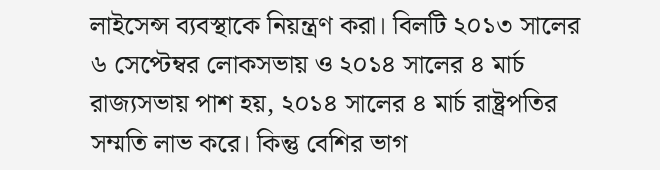লাইসেন্স ব্যবস্থাকে নিয়ন্ত্রণ করা। বিলটি ২০১৩ সালের ৬ সেপ্টেম্বর লোকসভায় ও ২০১৪ সালের ৪ মার্চ রাজ্যসভায় পাশ হয়, ২০১৪ সালের ৪ মার্চ রাষ্ট্রপতির সম্মতি লাভ করে। কিন্তু বেশির ভাগ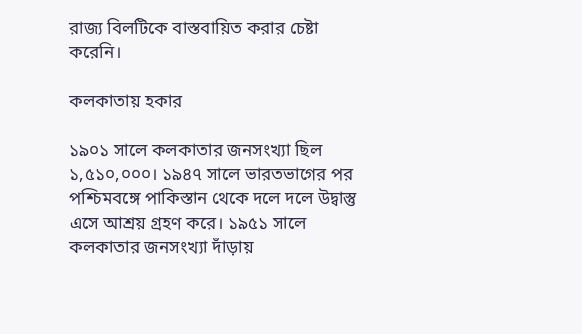রাজ্য বিলটিকে বাস্তবায়িত করার চেষ্টা করেনি।

কলকাতায় হকার

১৯০১ সালে কলকাতার জনসংখ্যা ছিল ১,৫১০,০০০। ১৯৪৭ সালে ভারতভাগের পর পশ্চিমবঙ্গে পাকিস্তান থেকে দলে দলে উদ্বাস্তু এসে আশ্রয় গ্রহণ করে। ১৯৫১ সালে কলকাতার জনসংখ্যা দাঁড়ায়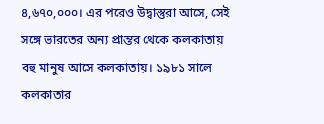৪,৬৭০,০০০। এর পরেও উদ্বাস্তুরা আসে, সেই সঙ্গে ভারতের অন্য প্রান্তর থেকে কলকাতায় বহু মানুষ আসে কলকাতায়। ১৯৮১ সালে কলকাতার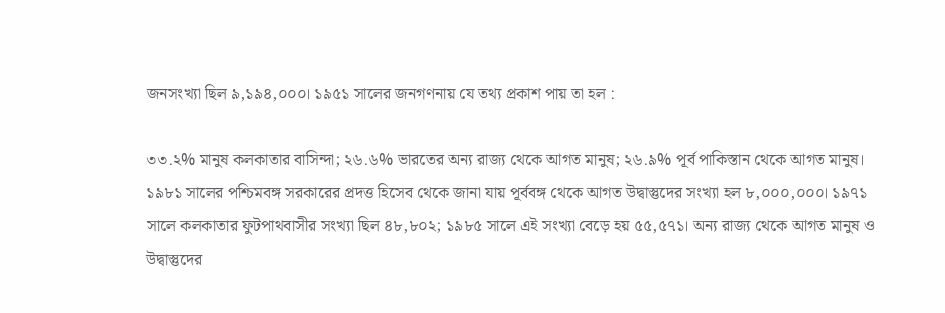জনসংখ্যা ছিল ৯,১৯৪,০০০। ১৯৫১ সালের জনগণনায় যে তথ্য প্রকাশ পায় তা হল :

৩৩.২% মানুষ কলকাতার বাসিন্দা; ২৬.৬% ভারতের অন্য রাজ্য থেকে আগত মানুষ; ২৬.৯% পূর্ব পাকিস্তান থেকে আগত মানুষ। ১৯৮১ সালের পশ্চিমবঙ্গ সরকারের প্রদত্ত হিসেব থেকে জানা যায় পূর্ববঙ্গ থেকে আগত উদ্বাস্তুদের সংখ্যা হল ৮,০০০,০০০। ১৯৭১ সালে কলকাতার ফুটপাথবাসীর সংখ্যা ছিল ৪৮,৮০২; ১৯৮৫ সালে এই সংখ্যা বেড়ে হয় ৫৫,৫৭১। অন্য রাজ্য থেকে আগত মানুষ ও উদ্বাস্তুদের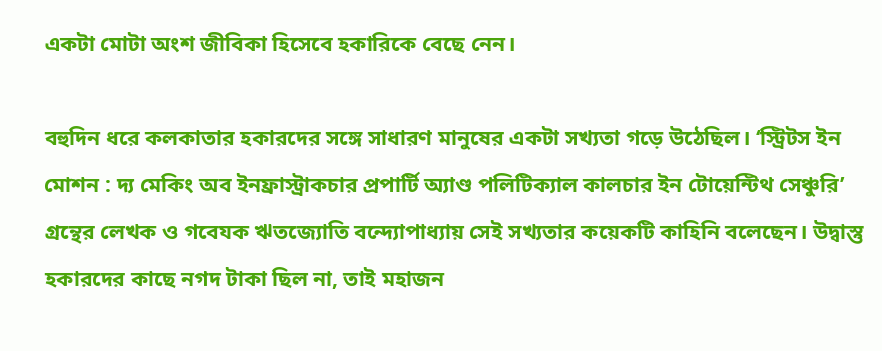একটা মোটা অংশ জীবিকা হিসেবে হকারিকে বেছে নেন।

বহুদিন ধরে কলকাতার হকারদের সঙ্গে সাধারণ মানুষের একটা সখ্যতা গড়ে উঠেছিল। ‘স্ট্রিটস ইন মোশন : দ্য মেকিং অব ইনফ্রাস্ট্রাকচার প্রপার্টি অ্যাণ্ড পলিটিক্যাল কালচার ইন টোয়েন্টিথ সেঞ্চুরি’ গ্রন্থের লেখক ও গবেযক ঋতজ্যোতি বন্দ্যোপাধ্যায় সেই সখ্যতার কয়েকটি কাহিনি বলেছেন। উদ্বাস্তু হকারদের কাছে নগদ টাকা ছিল না, তাই মহাজন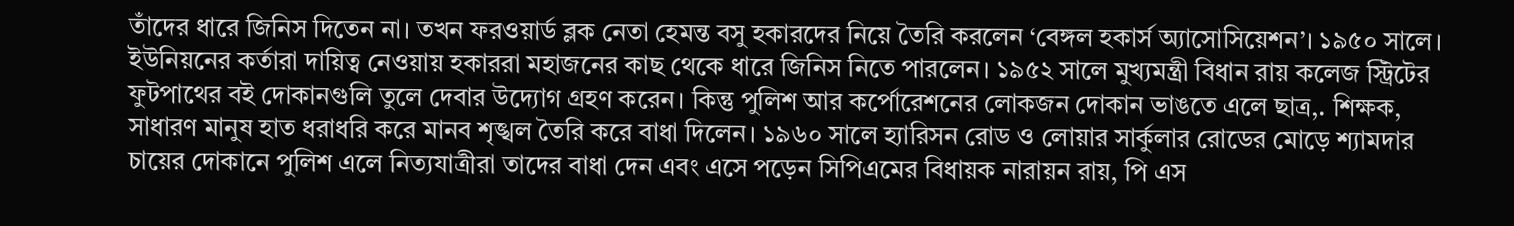তাঁদের ধারে জিনিস দিতেন না। তখন ফরওয়ার্ড ব্লক নেতা হেমন্ত বসু হকারদের নিয়ে তৈরি করলেন ‘বেঙ্গল হকার্স অ্যাসোসিয়েশন’। ১৯৫০ সালে। ইউনিয়নের কর্তারা দায়িত্ব নেওয়ায় হকাররা মহাজনের কাছ থেকে ধারে জিনিস নিতে পারলেন। ১৯৫২ সালে মুখ্যমন্ত্রী বিধান রায় কলেজ স্ট্রিটের ফুটপাথের বই দোকানগুলি তুলে দেবার উদ্যোগ গ্রহণ করেন। কিন্তু পুলিশ আর কর্পোরেশনের লোকজন দোকান ভাঙতে এলে ছাত্র,. শিক্ষক, সাধারণ মানুষ হাত ধরাধরি করে মানব শৃঙ্খল তৈরি করে বাধা দিলেন। ১৯৬০ সালে হ্যারিসন রোড ও লোয়ার সার্কুলার রোডের মোড়ে শ্যামদার চায়ের দোকানে পুলিশ এলে নিত্যযাত্রীরা তাদের বাধা দেন এবং এসে পড়েন সিপিএমের বিধায়ক নারায়ন রায়, পি এস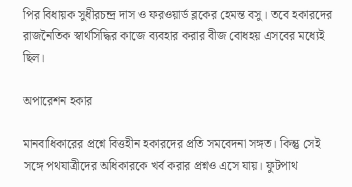পির বিধায়ক সুধীরচন্দ্র দাস ও ফরওয়ার্ড ব্লকের হেমন্ত বসু। তবে হকারদের রাজনৈতিক স্বার্থসিদ্ধির কাজে ব্যবহার করার বীজ বোধহয় এসবের মধ্যেই ছিল।

অপারেশন হকার

মানবাধিকারের প্রশ্নে বিত্তহীন হকারদের প্রতি সমবেদনা সঙ্গত। কিন্তু সেই সঙ্গে পথযাত্রীদের অধিকারকে খর্ব করার প্রশ্নও এসে যায়। ফুটপাথ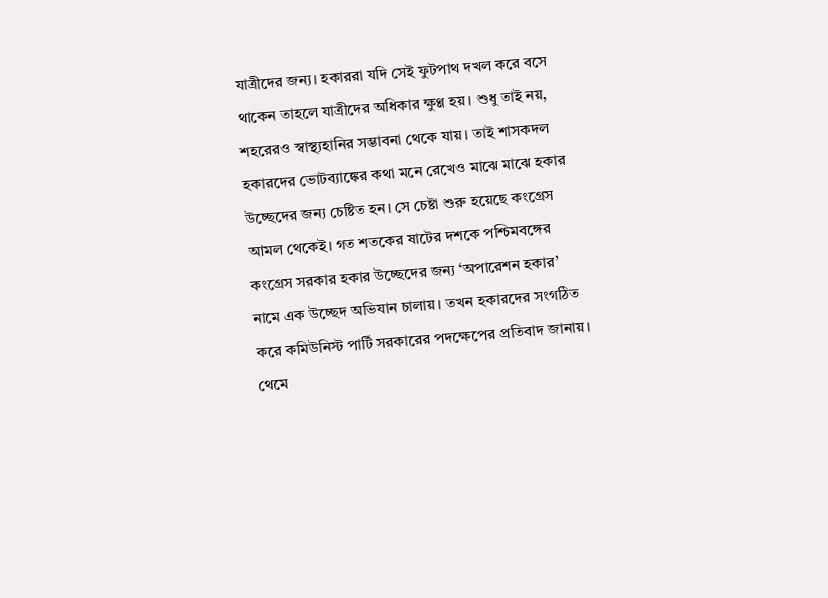যাত্রীদের জন্য। হকাররা যদি সেই ফুটপাথ দখল করে বসে থাকেন তাহলে যাত্রীদের অধিকার ক্ষুণ্ণ হয়। শুধু তাই নয়, শহরেরও স্বাস্থ্যহানির সম্ভাবনা থেকে যায়। তাই শাসকদল হকারদের ভোটব্যাঙ্কের কথা মনে রেখেও মাঝে মাঝে হকার উচ্ছেদের জন্য চেষ্টিত হন। সে চেষ্টা শুরু হয়েছে কংগ্রেস আমল থেকেই। গত শতকের ষাটের দশকে পশ্চিমবঙ্গের কংগ্রেস সরকার হকার উচ্ছেদের জন্য ‘অপারেশন হকার’ নামে এক উচ্ছেদ অভিযান চালায়। তখন হকারদের সংগঠিত করে কমিউনিস্ট পার্টি সরকারের পদক্ষেপের প্রতিবাদ জানায়। থেমে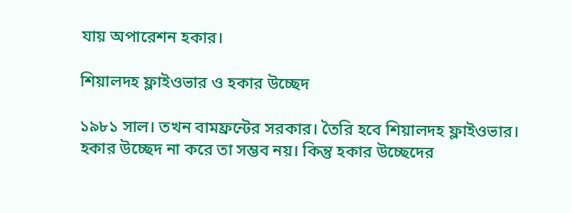যায় অপারেশন হকার।

শিয়ালদহ ফ্লাইওভার ও হকার উচ্ছেদ

১৯৮১ সাল। তখন বামফ্রন্টের সরকার। তৈরি হবে শিয়ালদহ ফ্লাইওভার। হকার উচ্ছেদ না করে তা সম্ভব নয়। কিন্তু হকার উচ্ছেদের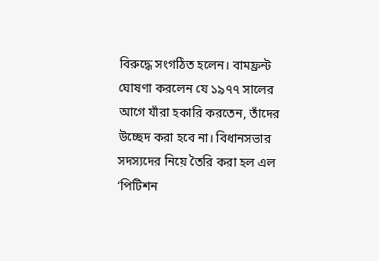বিরুদ্ধে সংগঠিত হলেন। বামফ্রন্ট ঘোষণা করলেন যে ১৯৭৭ সালের আগে যাঁরা হকারি করতেন, তাঁদের উচ্ছেদ করা হবে না। বিধানসভার সদস্যদের নিয়ে তৈরি করা হল এল ‘পিটিশন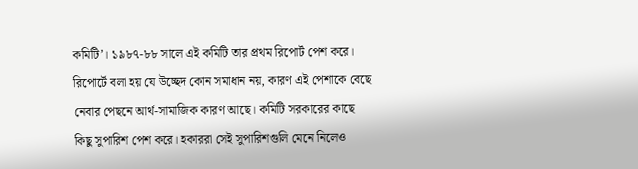কমিটি’। ১৯৮৭-৮৮ সালে এই কমিটি তার প্রথম রিপোর্ট পেশ করে। রিপোর্টে বলা হয় যে উচ্ছেদ কোন সমাধান নয়, কারণ এই পেশাকে বেছে নেবার পেছনে আর্থ-সামাজিক কারণ আছে। কমিটি সরকারের কাছে কিছু সুপারিশ পেশ করে। হকাররা সেই সুপারিশগুলি মেনে নিলেও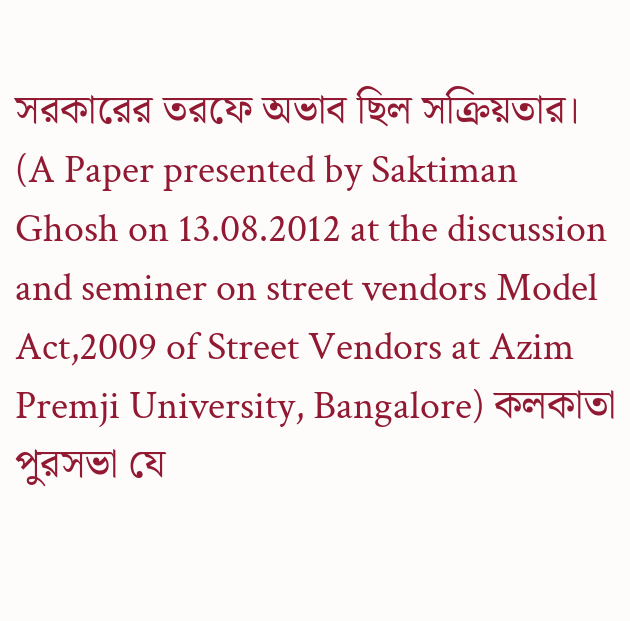সরকারের তরফে অভাব ছিল সক্রিয়তার। (A Paper presented by Saktiman Ghosh on 13.08.2012 at the discussion and seminer on street vendors Model Act,2009 of Street Vendors at Azim Premji University, Bangalore) কলকাতা পুরসভা যে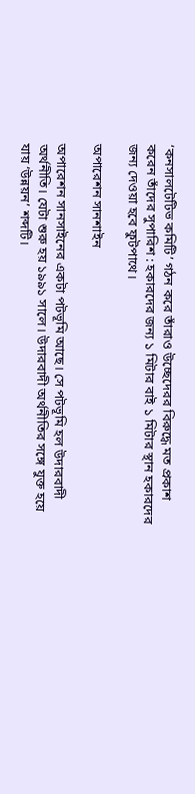‘কনসালটেটিভ কমিটি’ গঠন করে তাঁরাও উচ্ছেদেরর বিরুদ্ধে মত প্রকাশ করেন তাঁদের সুপারিশ : হকারদের জন্য ১ মিটার বাই ১ মিটার স্থান হকারদের জন্য দেওয়া হবে ফুটপাথে।

অপারেশন সানশাইন

অপারেশন সানসাইনের একটা পটভূমি আছে। সে পটভূমি হল উদারবাদী অর্থনীতি। যেটা শুরু হয় ১৯৯১ সালে। উদারবাদী অর্থনীতির সঙ্গে যুক্ত হয়ে যায় ‘উন্নয়ন’ শব্দটি।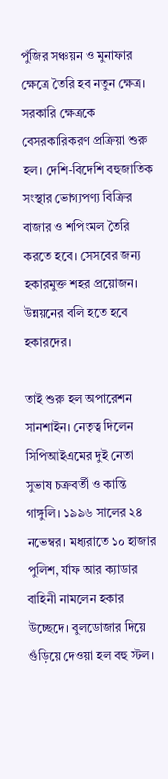পুঁজির সঞ্চয়ন ও মুনাফার ক্ষেত্রে তৈরি হব নতুন ক্ষেত্র। সরকারি ক্ষেত্রকে বেসরকারিকরণ প্রক্রিয়া শুরু হল। দেশি-বিদেশি বহুজাতিক সংস্থার ভোগ্যপণ্য বিক্রির বাজার ও শপিংমল তৈরি করতে হবে। সেসবের জন্য হকারমুক্ত শহর প্রয়োজন। উন্নয়নের বলি হতে হবে হকারদের।

তাই শুরু হল অপারেশন সানশাইন। নেতৃত্ব দিলেন সিপিআইএমের দুই নেতা সুভাষ চক্রবর্তী ও কান্তি গাঙ্গুলি। ১৯৯৬ সালের ২৪ নভেম্বর। মধ্যরাতে ১০ হাজার পুলিশ, র্যাফ আর ক্যাডার বাহিনী নামলেন হকার উচ্ছেদে। বুলডোজার দিয়ে গুঁড়িয়ে দেওয়া হল বহু স্টল।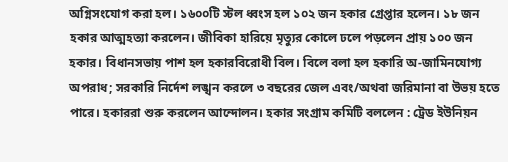অগ্নিসংযোগ করা হল। ১৬০০টি স্টল ধ্বংস হল ১০২ জন হকার গ্রেপ্তার হলেন। ১৮ জন হকার আত্মহত্যা করলেন। জীবিকা হারিয়ে মৃত্যুর কোলে ঢলে পড়লেন প্রায় ১০০ জন হকার। বিধানসভায় পাশ হল হকারবিরোধী বিল। বিলে বলা হল হকারি অ-জামিনযোগ্য অপরাধ; সরকারি নির্দেশ লঙ্খন করলে ৩ বছরের জেল এবং/অথবা জরিমানা বা উভয় হতে পারে। হকাররা শুরু করলেন আন্দোলন। হকার সংগ্রাম কমিটি বললেন : ট্রেড ইউনিয়ন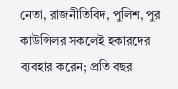নেতা, রাজনীতিবিদ, পুলিশ, পুর কাউন্সিলর সকলেই হকারদের ব্যবহার করেন; প্রতি বছর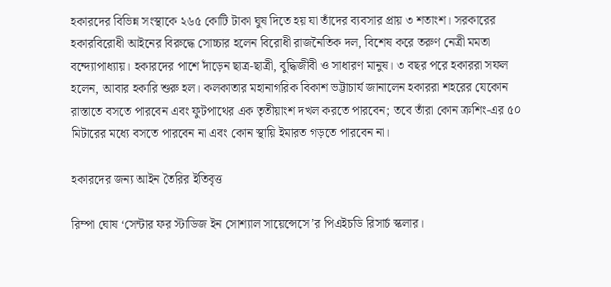হকারদের বিভিন্ন সংস্থাকে ২৬৫ কোটি টাকা ঘুষ দিতে হয় যা তাঁদের ব্যবসার প্রায় ৩ শতাংশ। সরকারের হকারবিরোধী আইনের বিরুদ্ধে সোচ্চার হলেন বিরোধী রাজনৈতিক দল, বিশেষ করে তরুণ নেত্রী মমতা বন্দ্যোপাধ্যায়। হকারদের পাশে দাঁড়েন ছাত্র-ছাত্রী, বুদ্ধিজীবী ও সাধারণ মানুষ। ৩ বছর পরে হকাররা সফল হলেন, আবার হকারি শুরু হল। কলকাতার মহানাগরিক বিকাশ ভট্টাচার্য জানালেন হকাররা শহরের যেকোন রাস্তাতে বসতে পারবেন এবং ফুটপাথের এক তৃতীয়াংশ দখল করতে পারবেন; তবে তাঁরা কোন ক্রশিং-এর ৫০ মিটারের মধ্যে বসতে পারবেন না এবং কোন স্থায়ি ইমারত গড়তে পারবেন না।

হকারদের জন্য আইন তৈরির ইতিবৃত্ত

রিম্পা ঘোষ ‘সেন্টার ফর স্টাডিজ ইন সোশ্যাল সায়েন্সেসে’র পিএইচডি রিসার্চ স্কলার।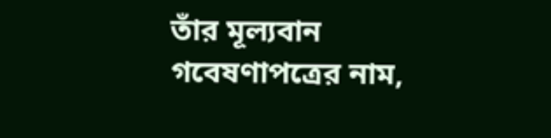তাঁর মূল্যবান গবেষণাপত্রের নাম,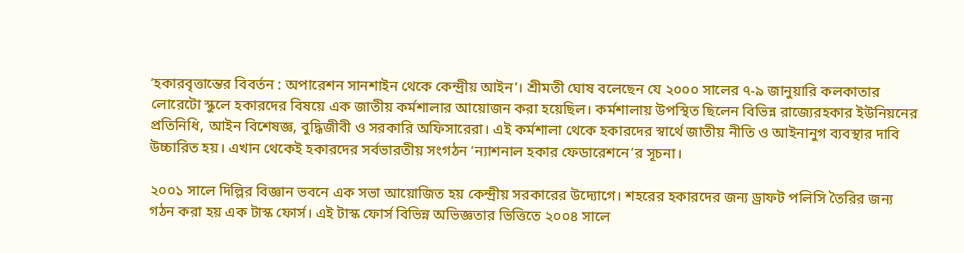‘হকারবৃত্তান্তের বিবর্তন : অপারেশন সানশাইন থেকে কেন্দ্রীয় আইন’। শ্রীমতী ঘোষ বলেছেন যে ২০০০ সালের ৭-৯ জানুয়ারি কলকাতার লোরেটো স্কুলে হকারদের বিষয়ে এক জাতীয় কর্মশালার আয়োজন করা হয়েছিল। কর্মশালায় উপস্থিত ছিলেন বিভিন্ন রাজ্যেরহকার ইউনিয়নের প্রতিনিধি, আইন বিশেষজ্ঞ, বুদ্ধিজীবী ও সরকারি অফিসারেরা। এই কর্মশালা থেকে হকারদের স্বার্থে জাতীয় নীতি ও আইনানুগ ব্যবস্থার দাবি উচ্চারিত হয়। এখান থেকেই হকারদের সর্বভারতীয় সংগঠন ‘ন্যাশনাল হকার ফেডারেশনে’র সূচনা।

২০০১ সালে দিল্লির বিজ্ঞান ভবনে এক সভা আয়োজিত হয় কেন্দ্রীয় সরকারের উদ্যোগে। শহরের হকারদের জন্য ড্রাফট পলিসি তৈরির জন্য গঠন করা হয় এক টাস্ক ফোর্স। এই টাস্ক ফোর্স বিভিন্ন অভিজ্ঞতার ভিত্তিতে ২০০৪ সালে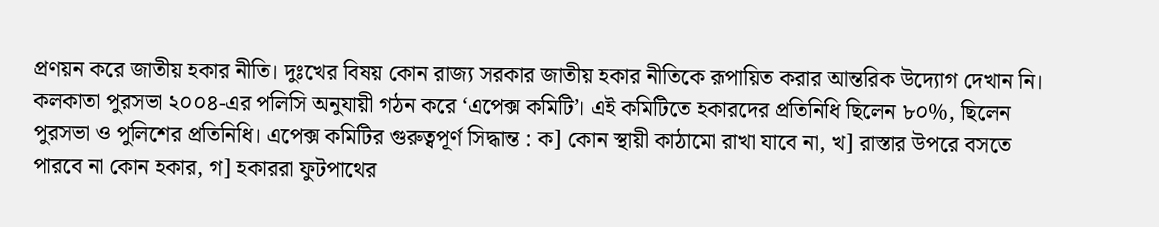প্রণয়ন করে জাতীয় হকার নীতি। দুঃখের বিষয় কোন রাজ্য সরকার জাতীয় হকার নীতিকে রূপায়িত করার আন্তরিক উদ্যোগ দেখান নি। কলকাতা পুরসভা ২০০৪-এর পলিসি অনুযায়ী গঠন করে ‘এপেক্স কমিটি’। এই কমিটিতে হকারদের প্রতিনিধি ছিলেন ৮০%, ছিলেন পুরসভা ও পুলিশের প্রতিনিধি। এপেক্স কমিটির গুরুত্বপূর্ণ সিদ্ধান্ত : ক] কোন স্থায়ী কাঠামো রাখা যাবে না, খ] রাস্তার উপরে বসতে পারবে না কোন হকার, গ] হকাররা ফুটপাথের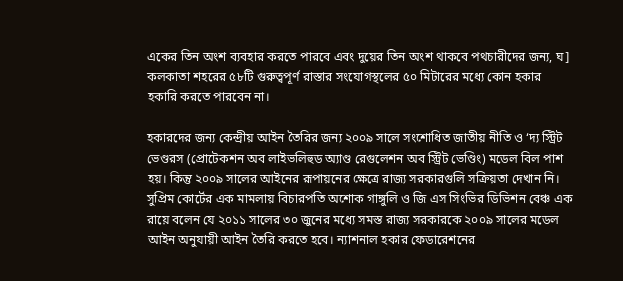একের তিন অংশ ব্যবহার করতে পারবে এবং দুয়ের তিন অংশ থাকবে পথচারীদের জন্য, ঘ] কলকাতা শহরের ৫৮টি গুরুত্বপূর্ণ রাস্তার সংযোগস্থলের ৫০ মিটারের মধ্যে কোন হকার হকারি করতে পারবেন না।

হকারদের জন্য কেন্দ্রীয় আইন তৈরির জন্য ২০০৯ সালে সংশোধিত জাতীয় নীতি ও ‘দ্য স্ট্রিট ভেণ্ডরস (প্রোটেকশন অব লাইভলিহুড অ্যাণ্ড রেগুলেশন অব স্ট্রিট ভেণ্ডিং) মডেল বিল পাশ হয়। কিন্তু ২০০৯ সালের আইনের রূপায়নের ক্ষেত্রে রাজ্য সরকারগুলি সক্রিয়তা দেখান নি। সুপ্রিম কোর্টের এক মামলায় বিচারপতি অশোক গাঙ্গুলি ও জি এস সিংভির ডিভিশন বেঞ্চ এক রায়ে বলেন যে ২০১১ সালের ৩০ জুনের মধ্যে সমস্ত রাজ্য সরকারকে ২০০৯ সালের মডেল আইন অনুযায়ী আইন তৈরি করতে হবে। ন্যাশনাল হকার ফেডারেশনের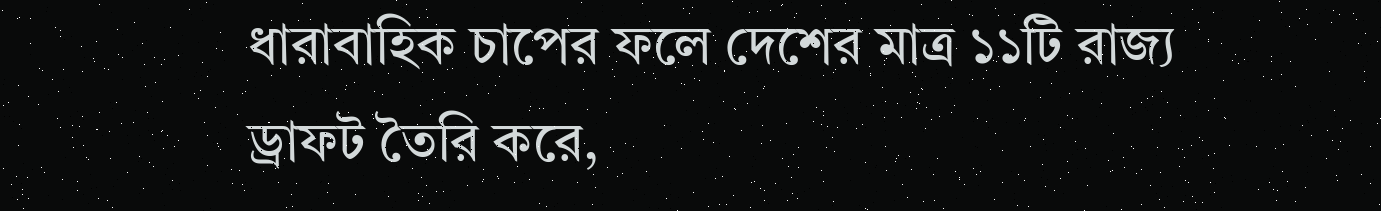ধারাবাহিক চাপের ফলে দেশের মাত্র ১১টি রাজ্য ড্রাফট তৈরি করে,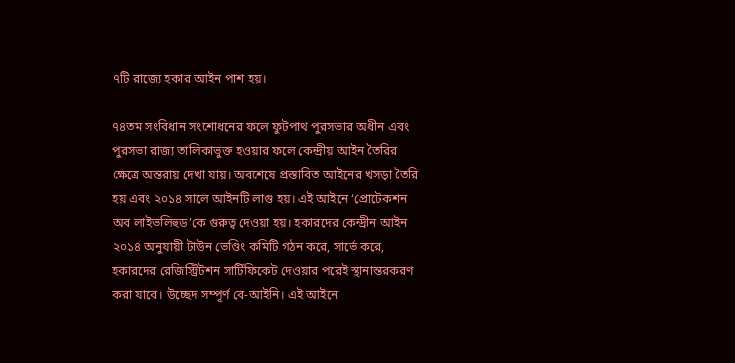৭টি রাজ্যে হকার আইন পাশ হয়।

৭৪তম সংবিধান সংশোধনের ফলে ফুটপাথ পুরসভার অধীন এবং পুরসভা রাজ্য তালিকাভুক্ত হওয়ার ফলে কেন্দ্রীয় আইন তৈরির ক্ষেত্রে অন্তরায় দেখা যায়। অবশেষে প্রস্তাবিত আইনের খসড়া তৈরি হয় এবং ২০১৪ সালে আইনটি লাগু হয়। এই আইনে ‘প্রোটেকশন অব লাইভলিহুড’কে গুরুত্ব দেওয়া হয়। হকারদের কেন্দ্রীন আইন ২০১৪ অনুযায়ী টাউন ভেণ্ডিং কমিটি গঠন করে, সার্ভে করে, হকারদের রেজিস্ট্রিটশন সার্টিফিকেট দেওয়ার পরেই স্থানান্তরকরণ করা যাবে। উচ্ছেদ সম্পূর্ণ বে-আইনি। এই আইনে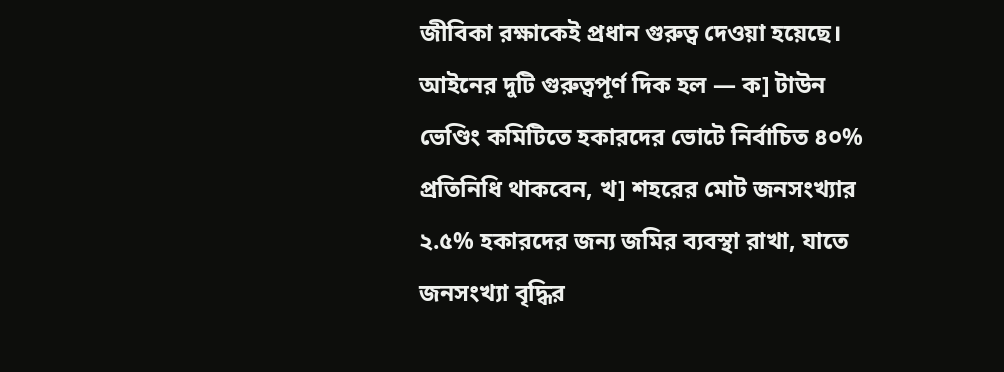জীবিকা রক্ষাকেই প্রধান গুরুত্ব দেওয়া হয়েছে। আইনের দুটি গুরুত্বপূর্ণ দিক হল — ক] টাউন ভেণ্ডিং কমিটিতে হকারদের ভোটে নির্বাচিত ৪০% প্রতিনিধি থাকবেন, খ] শহরের মোট জনসংখ্যার ২.৫% হকারদের জন্য জমির ব্যবস্থা রাখা, যাতে জনসংখ্যা বৃদ্ধির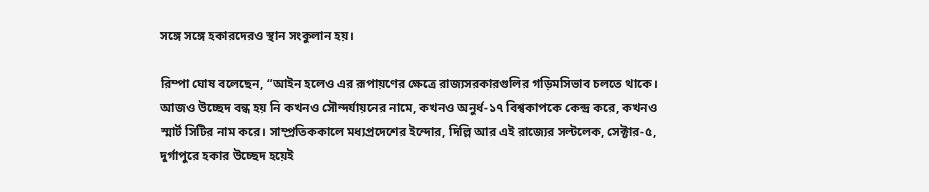সঙ্গে সঙ্গে হকারদেরও স্থান সংকুলান হয়।

রিম্পা ঘোষ বলেছেন, “আইন হলেও এর রূপায়ণের ক্ষেত্রে রাজ্যসরকারগুলির গড়িমসিভাব চলতে থাকে। আজও উচ্ছেদ বন্ধ হয় নি কখনও সৌন্দর্যায়নের নামে, কখনও অনুর্ধ-১৭ বিশ্বকাপকে কেন্দ্র করে, কখনও স্মার্ট সিটির নাম করে। সাম্প্রতিককালে মধ্যপ্রদেশের ইন্দোর, দিল্লি আর এই রাজ্যের সল্টলেক, সেক্টার-৫, দুর্গাপুরে হকার উচ্ছেদ হয়েই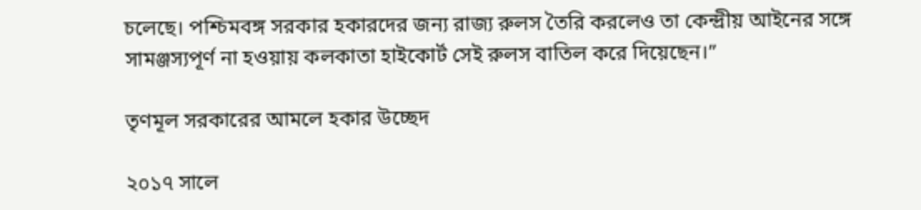চলেছে। পশ্চিমবঙ্গ সরকার হকারদের জন্য রাজ্য রুলস তৈরি করলেও তা কেন্দ্রীয় আইনের সঙ্গে সামঞ্জস্যপূর্ণ না হওয়ায় কলকাতা হাইকোর্ট সেই রুলস বাতিল করে দিয়েছেন।”

তৃণমূল সরকারের আমলে হকার উচ্ছেদ

২০১৭ সালে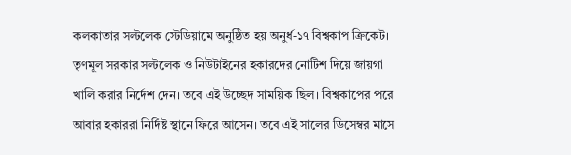কলকাতার সল্টলেক স্টেডিয়ামে অনুষ্ঠিত হয় অনুর্ধ-১৭ বিশ্বকাপ ক্রিকেট। তৃণমূল সরকার সল্টলেক ও নিউটাইনের হকারদের নোটিশ দিয়ে জায়গা খালি করার নির্দেশ দেন। তবে এই উচ্ছেদ সাময়িক ছিল। বিশ্বকাপের পরে আবার হকাররা নির্দিষ্ট স্থানে ফিরে আসেন। তবে এই সালের ডিসেম্বর মাসে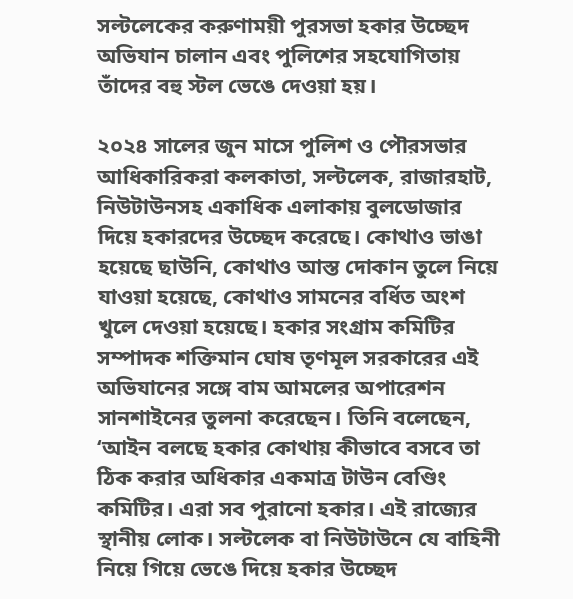সল্টলেকের করুণাময়ী পুরসভা হকার উচ্ছেদ অভিযান চালান এবং পুলিশের সহযোগিতায় তাঁদের বহু স্টল ভেঙে দেওয়া হয়।

২০২৪ সালের জুন মাসে পুলিশ ও পৌরসভার আধিকারিকরা কলকাতা, সল্টলেক, রাজারহাট, নিউটাউনসহ একাধিক এলাকায় বুলডোজার দিয়ে হকারদের উচ্ছেদ করেছে। কোথাও ভাঙা হয়েছে ছাউনি, কোথাও আস্ত দোকান তুলে নিয়ে যাওয়া হয়েছে, কোথাও সামনের বর্ধিত অংশ খুলে দেওয়া হয়েছে। হকার সংগ্রাম কমিটির সম্পাদক শক্তিমান ঘোষ তৃণমূল সরকারের এই অভিযানের সঙ্গে বাম আমলের অপারেশন সানশাইনের তুলনা করেছেন। তিনি বলেছেন, ‘আইন বলছে হকার কোথায় কীভাবে বসবে তা ঠিক করার অধিকার একমাত্র টাউন বেণ্ডিং কমিটির। এরা সব পুরানো হকার। এই রাজ্যের স্থানীয় লোক। সল্টলেক বা নিউটাউনে যে বাহিনী নিয়ে গিয়ে ভেঙে দিয়ে হকার উচ্ছেদ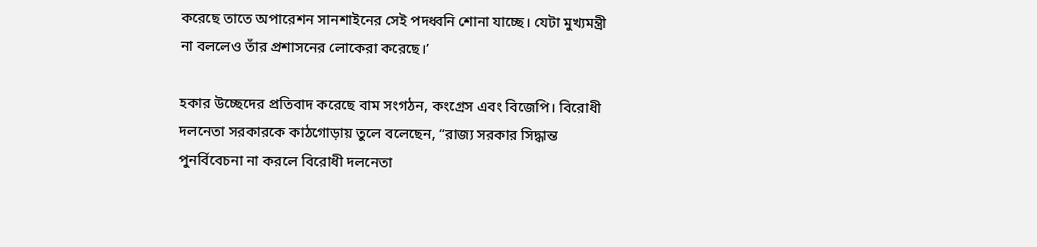করেছে তাতে অপারেশন সানশাইনের সেই পদধ্বনি শোনা যাচ্ছে। যেটা মুখ্যমন্ত্রী না বললেও তাঁর প্রশাসনের লোকেরা করেছে।’

হকার উচ্ছেদের প্রতিবাদ করেছে বাম সংগঠন, কংগ্রেস এবং বিজেপি। বিরোধী দলনেতা সরকারকে কাঠগোড়ায় তুলে বলেছেন, “রাজ্য সরকার সিদ্ধান্ত পুনর্বিবেচনা না করলে বিরোধী দলনেতা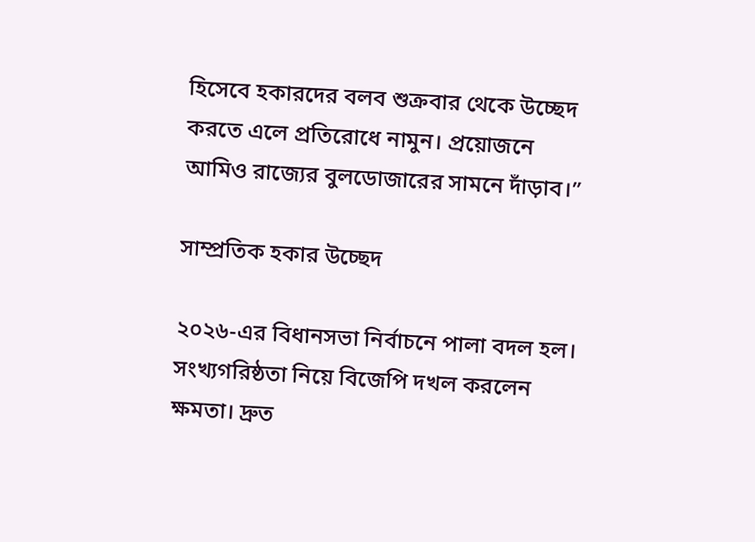হিসেবে হকারদের বলব শুক্রবার থেকে উচ্ছেদ করতে এলে প্রতিরোধে নামুন। প্রয়োজনে আমিও রাজ্যের বুলডোজারের সামনে দাঁড়াব।”

সাম্প্রতিক হকার উচ্ছেদ

২০২৬-এর বিধানসভা নির্বাচনে পালা বদল হল। সংখ্যগরিষ্ঠতা নিয়ে বিজেপি দখল করলেন ক্ষমতা। দ্রুত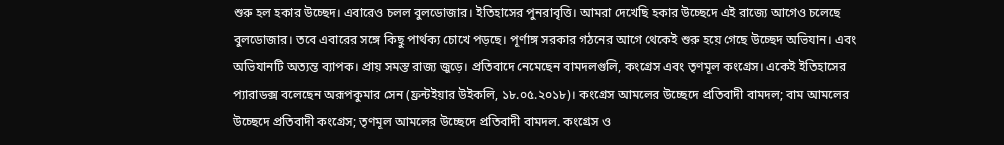শুরু হল হকার উচ্ছেদ। এবারেও চলল বুলডোজার। ইতিহাসের পুনরাবৃত্তি। আমরা দেখেছি হকার উচ্ছেদে এই রাজ্যে আগেও চলেছে বুলডোজার। তবে এবারের সঙ্গে কিছু পার্থক্য চোখে পড়ছে। পূর্ণাঙ্গ সরকার গঠনের আগে থেকেই শুরু হয়ে গেছে উচ্ছেদ অভিযান। এবং অভিযানটি অত্যন্ত ব্যাপক। প্রায় সমস্ত রাজ্য জুড়ে। প্রতিবাদে নেমেছেন বামদলগুলি, কংগ্রেস এবং তৃণমূল কংগ্রেস। একেই ইতিহাসের প্যারাডক্স বলেছেন অরূপকুমার সেন (ফ্রন্টইয়ার উইকলি, ১৮.০৫.২০১৮)। কংগ্রেস আমলের উচ্ছেদে প্রতিবাদী বামদল; বাম আমলের উচ্ছেদে প্রতিবাদী কংগ্রেস; তৃণমূল আমলের উচ্ছেদে প্রতিবাদী বামদল. কংগ্রেস ও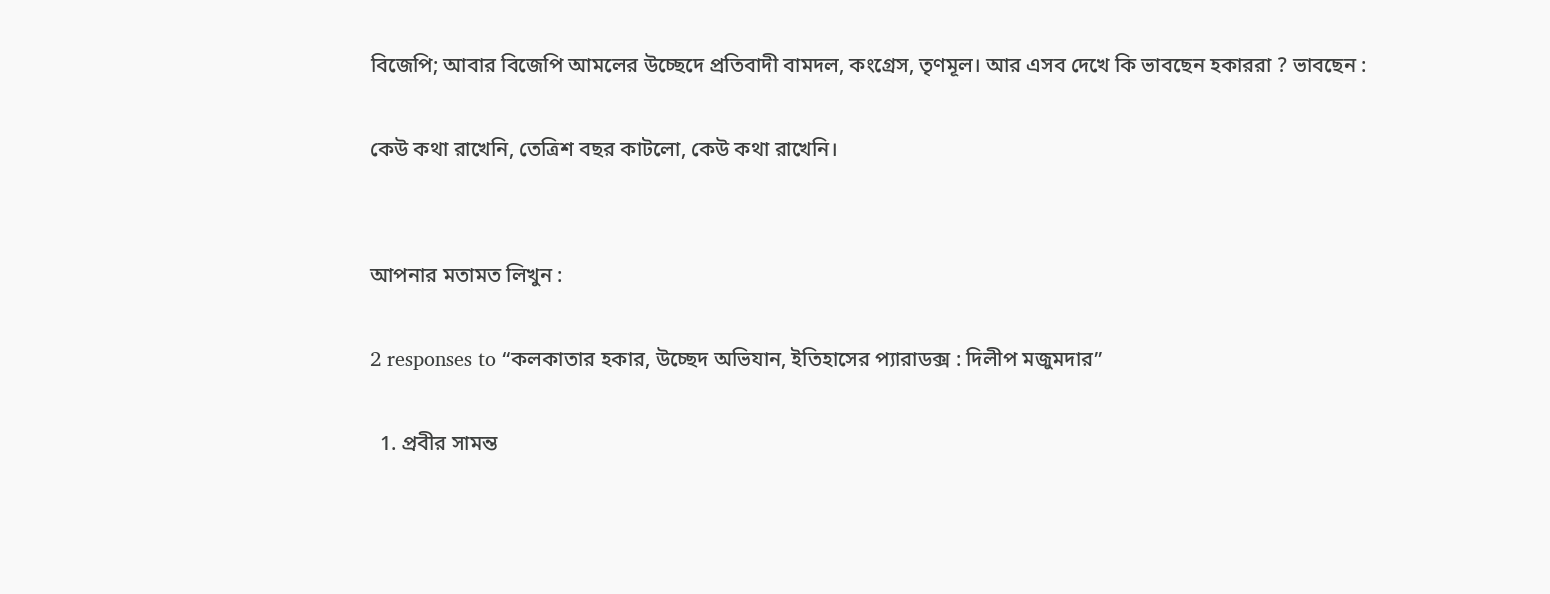বিজেপি; আবার বিজেপি আমলের উচ্ছেদে প্রতিবাদী বামদল, কংগ্রেস, তৃণমূল। আর এসব দেখে কি ভাবছেন হকাররা ? ভাবছেন :

কেউ কথা রাখেনি, তেত্রিশ বছর কাটলো, কেউ কথা রাখেনি।


আপনার মতামত লিখুন :

2 responses to “কলকাতার হকার, উচ্ছেদ অভিযান, ইতিহাসের প্যারাডক্স : দিলীপ মজুমদার”

  1. প্রবীর সামন্ত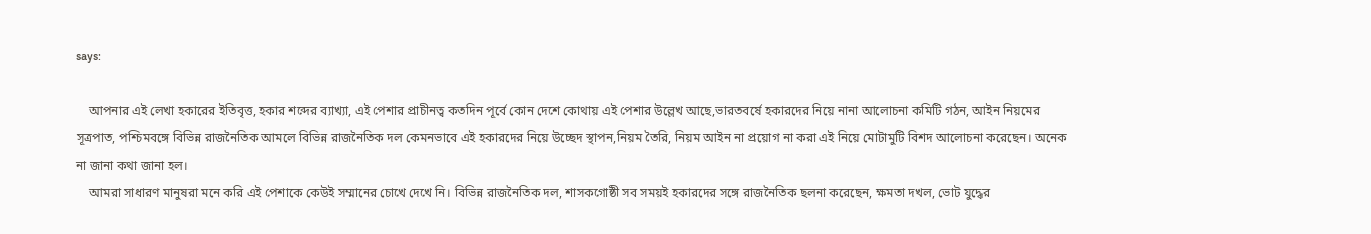says:

    আপনার এই লেখা হকারের ইতিবৃত্ত, হকার শব্দের ব্যাখ্যা, এই পেশার প্রাচীনত্ব কতদিন পূর্বে কোন দেশে কোথায় এই পেশার উল্লেখ আছে,ভারতবর্ষে হকারদের নিয়ে নানা আলোচনা কমিটি গঠন, আইন নিয়মের সূত্রপাত, পশ্চিমবঙ্গে বিভিন্ন রাজনৈতিক আমলে বিভিন্ন রাজনৈতিক দল কেমনভাবে এই হকারদের নিয়ে উচ্ছেদ স্থাপন,নিয়ম তৈরি, নিয়ম আইন না প্রয়োগ না করা এই নিয়ে মোটামুটি বিশদ আলোচনা করেছেন। অনেক না জানা কথা জানা হল।
    আমরা সাধারণ মানুষরা মনে করি এই পেশাকে কেউই সম্মানের চোখে দেখে নি। বিভিন্ন রাজনৈতিক দল, শাসকগোষ্ঠী সব সময়ই হকারদের সঙ্গে রাজনৈতিক ছলনা করেছেন, ক্ষমতা দখল, ভোট যুদ্ধের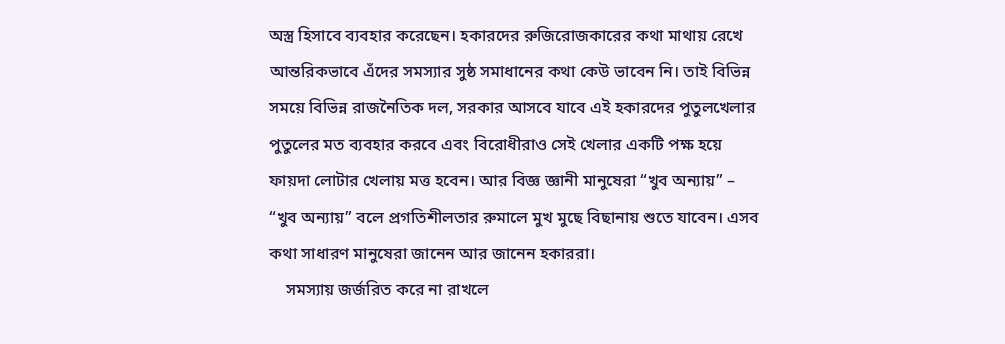অস্ত্র হিসাবে ব্যবহার করেছেন। হকারদের রুজিরোজকারের কথা মাথায় রেখে আন্তরিকভাবে এঁদের সমস্যার সুষ্ঠ সমাধানের কথা কেউ ভাবেন নি। তাই বিভিন্ন সময়ে বিভিন্ন রাজনৈতিক দল, সরকার আসবে যাবে এই হকারদের পুতুলখেলার পুতুলের মত ব্যবহার করবে এবং বিরোধীরাও সেই খেলার একটি পক্ষ হয়ে ফায়দা লোটার খেলায় মত্ত হবেন। আর বিজ্ঞ জ্ঞানী মানুষেরা “খুব অন্যায়” – “খুব অন্যায়” বলে প্রগতিশীলতার রুমালে মুখ মুছে বিছানায় শুতে যাবেন। এসব কথা সাধারণ মানুষেরা জানেন আর জানেন হকাররা।
    সমস্যায় জর্জরিত করে না রাখলে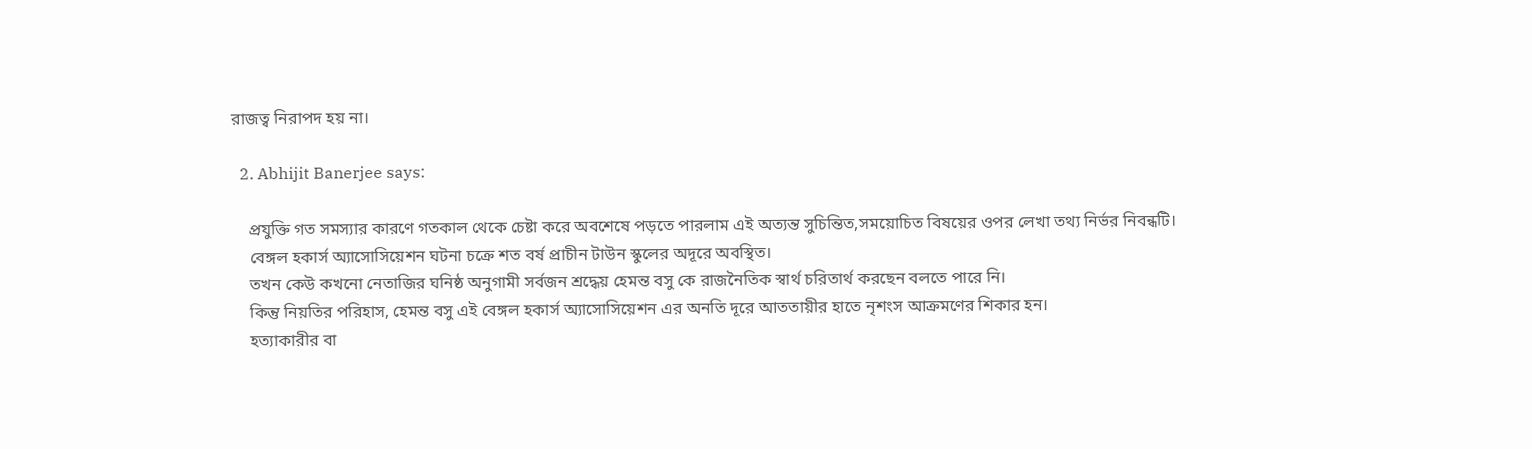রাজত্ব নিরাপদ হয় না।

  2. Abhijit Banerjee says:

    প্রযুক্তি গত সমস্যার কারণে গতকাল থেকে চেষ্টা করে অবশেষে পড়তে পারলাম এই অত্যন্ত সুচিন্তিত,সময়োচিত বিষয়ের ওপর লেখা তথ্য নির্ভর নিবন্ধটি।
    বেঙ্গল হকার্স অ্যাসোসিয়েশন ঘটনা চক্রে শত বর্ষ প্রাচীন টাউন স্কুলের অদূরে অবস্থিত।
    তখন কেউ কখনো নেতাজির ঘনিষ্ঠ অনুগামী সর্বজন শ্রদ্ধেয় হেমন্ত বসু কে রাজনৈতিক স্বার্থ চরিতার্থ করছেন বলতে পারে নি।
    কিন্তু নিয়তির পরিহাস, হেমন্ত বসু এই বেঙ্গল হকার্স অ্যাসোসিয়েশন এর অনতি দূরে আততায়ীর হাতে নৃশংস আক্রমণের শিকার হন।
    হত্যাকারীর বা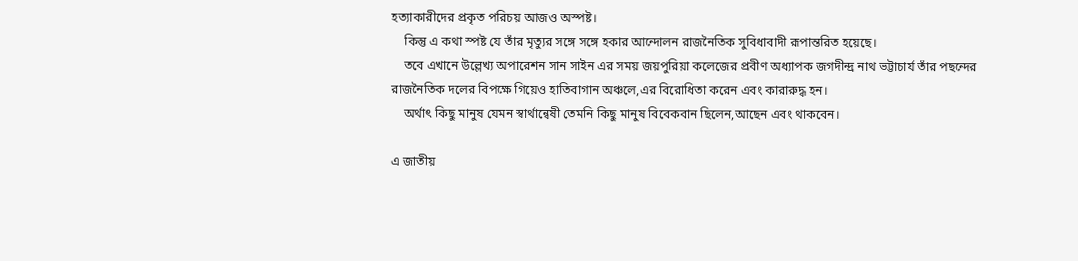হত্যাকারীদের প্রকৃত পরিচয় আজও অস্পষ্ট।
    কিন্তু এ কথা স্পষ্ট যে তাঁর মৃত্যুর সঙ্গে সঙ্গে হকার আন্দোলন রাজনৈতিক সুবিধাবাদী রূপান্তরিত হয়েছে।
    তবে এখানে উল্লেখ্য অপারেশন সান সাইন এর সময় জয়পুরিয়া কলেজের প্রবীণ অধ্যাপক জগদীন্দ্র নাথ ভট্টাচার্য তাঁর পছন্দের রাজনৈতিক দলের বিপক্ষে গিয়েও হাতিবাগান অঞ্চলে,এর বিরোধিতা করেন এবং কারারুদ্ধ হন।
    অর্থাৎ কিছু মানুষ যেমন স্বার্থান্বেষী তেমনি কিছু মানুষ বিবেকবান ছিলেন,আছেন এবং থাকবেন।

এ জাতীয়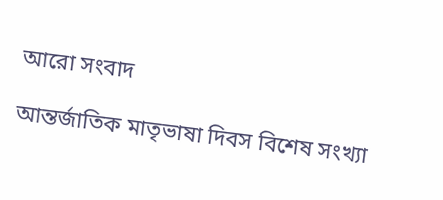আরো সংবাদ

আন্তর্জাতিক মাতৃভাষা দিবস বিশেষ সংখ্যা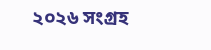২০২৬ সংগ্রহ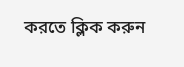করতে ক্লিক করুন